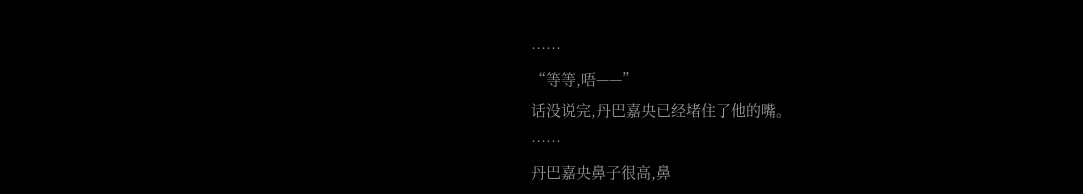……
“等等,唔——”
话没说完,丹巴嘉央已经堵住了他的嘴。
……
丹巴嘉央鼻子很高,鼻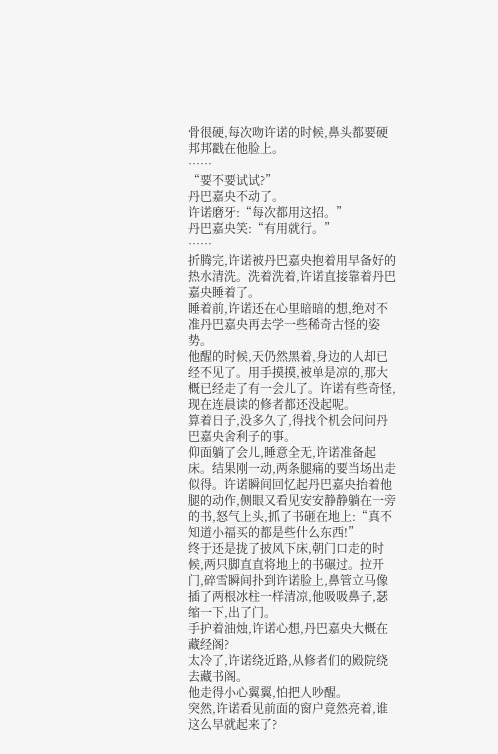骨很硬,每次吻许诺的时候,鼻头都要硬邦邦戳在他脸上。
……
“要不要试试?”
丹巴嘉央不动了。
许诺磨牙:“每次都用这招。”
丹巴嘉央笑:“有用就行。”
……
折腾完,许诺被丹巴嘉央抱着用早备好的热水清洗。洗着洗着,许诺直接靠着丹巴嘉央睡着了。
睡着前,许诺还在心里暗暗的想,绝对不准丹巴嘉央再去学一些稀奇古怪的姿势。
他醒的时候,天仍然黑着,身边的人却已经不见了。用手摸摸,被单是凉的,那大概已经走了有一会儿了。许诺有些奇怪,现在连晨读的修者都还没起呢。
算着日子,没多久了,得找个机会问问丹巴嘉央舍利子的事。
仰面躺了会儿,睡意全无,许诺准备起床。结果刚一动,两条腿痛的要当场出走似得。许诺瞬间回忆起丹巴嘉央抬着他腿的动作,侧眼又看见安安静静躺在一旁的书,怒气上头,抓了书砸在地上:“真不知道小福买的都是些什么东西!”
终于还是拢了披风下床,朝门口走的时候,两只脚直直将地上的书碾过。拉开门,碎雪瞬间扑到许诺脸上,鼻管立马像插了两根冰柱一样清凉,他吸吸鼻子,瑟缩一下,出了门。
手护着油烛,许诺心想,丹巴嘉央大概在藏经阁?
太冷了,许诺绕近路,从修者们的殿院绕去藏书阁。
他走得小心翼翼,怕把人吵醒。
突然,许诺看见前面的窗户竟然亮着,谁这么早就起来了?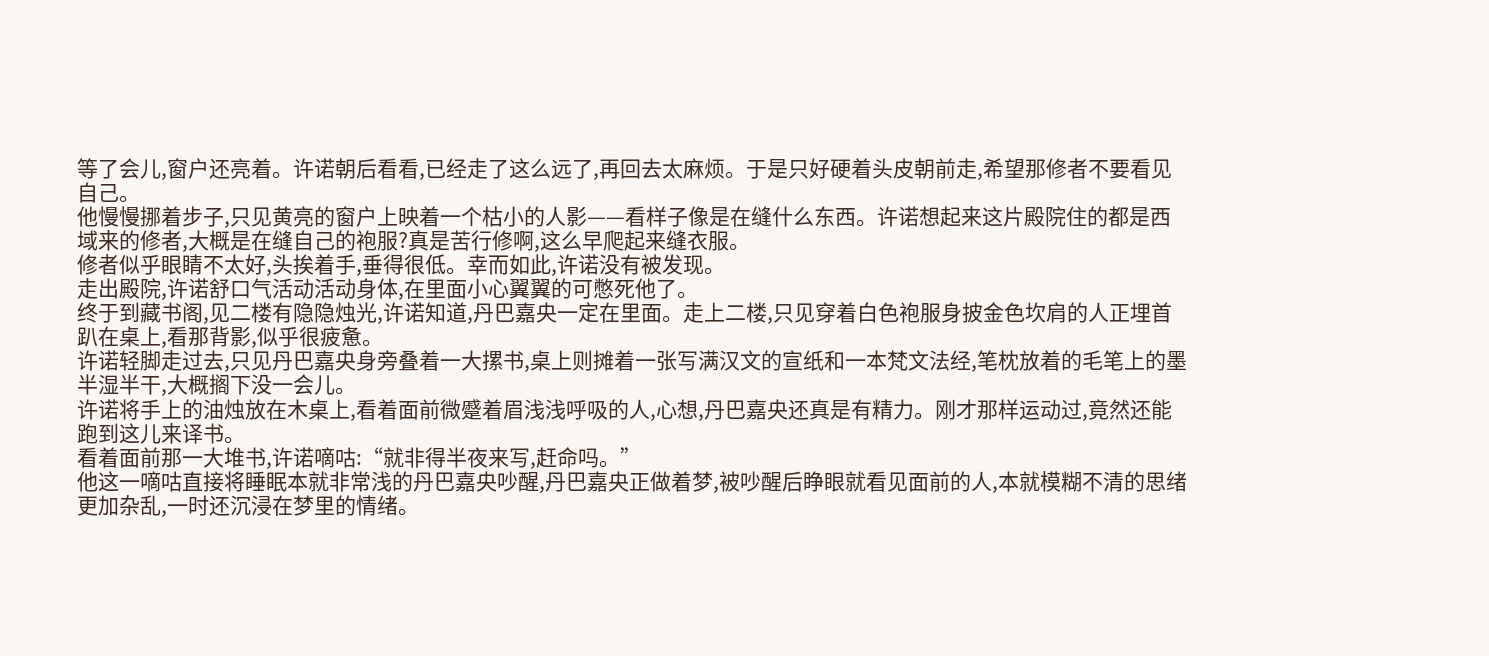等了会儿,窗户还亮着。许诺朝后看看,已经走了这么远了,再回去太麻烦。于是只好硬着头皮朝前走,希望那修者不要看见自己。
他慢慢挪着步子,只见黄亮的窗户上映着一个枯小的人影——看样子像是在缝什么东西。许诺想起来这片殿院住的都是西域来的修者,大概是在缝自己的袍服?真是苦行修啊,这么早爬起来缝衣服。
修者似乎眼睛不太好,头挨着手,垂得很低。幸而如此,许诺没有被发现。
走出殿院,许诺舒口气活动活动身体,在里面小心翼翼的可憋死他了。
终于到藏书阁,见二楼有隐隐烛光,许诺知道,丹巴嘉央一定在里面。走上二楼,只见穿着白色袍服身披金色坎肩的人正埋首趴在桌上,看那背影,似乎很疲惫。
许诺轻脚走过去,只见丹巴嘉央身旁叠着一大摞书,桌上则摊着一张写满汉文的宣纸和一本梵文法经,笔枕放着的毛笔上的墨半湿半干,大概搁下没一会儿。
许诺将手上的油烛放在木桌上,看着面前微蹙着眉浅浅呼吸的人,心想,丹巴嘉央还真是有精力。刚才那样运动过,竟然还能跑到这儿来译书。
看着面前那一大堆书,许诺嘀咕:“就非得半夜来写,赶命吗。”
他这一嘀咕直接将睡眠本就非常浅的丹巴嘉央吵醒,丹巴嘉央正做着梦,被吵醒后睁眼就看见面前的人,本就模糊不清的思绪更加杂乱,一时还沉浸在梦里的情绪。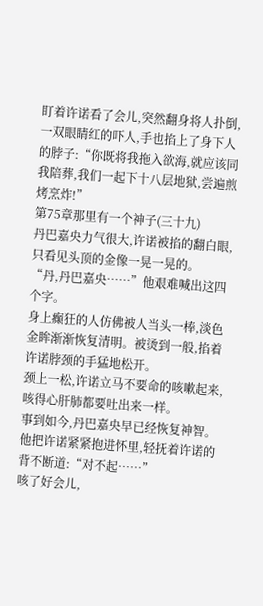盯着许诺看了会儿,突然翻身将人扑倒,一双眼睛红的吓人,手也掐上了身下人的脖子:“你既将我拖入欲海,就应该同我陪葬,我们一起下十八层地狱,尝遍煎烤烹炸!”
第75章那里有一个神子(三十九)
丹巴嘉央力气很大,许诺被掐的翻白眼,只看见头顶的金像一晃一晃的。
“丹,丹巴嘉央……”他艰难喊出这四个字。
身上癫狂的人仿佛被人当头一棒,淡色金眸渐渐恢复清明。被烫到一般,掐着许诺脖颈的手猛地松开。
颈上一松,许诺立马不要命的咳嗽起来,咳得心肝肺都要吐出来一样。
事到如今,丹巴嘉央早已经恢复神智。他把许诺紧紧抱进怀里,轻抚着许诺的背不断道:“对不起……”
咳了好会儿,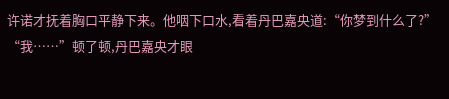许诺才抚着胸口平静下来。他咽下口水,看着丹巴嘉央道:“你梦到什么了?”
“我……”顿了顿,丹巴嘉央才眼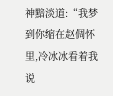神黯淡道:“我梦到你缩在赵倜怀里,冷冰冰看着我说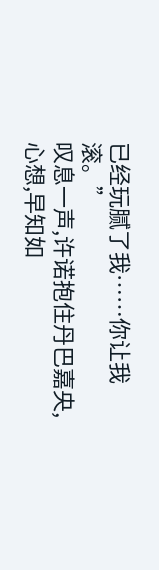已经玩腻了我……你让我滚。”
叹息一声,许诺抱住丹巴嘉央,心想,早知如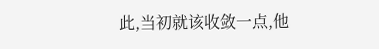此,当初就该收敛一点,他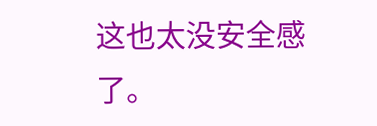这也太没安全感了。